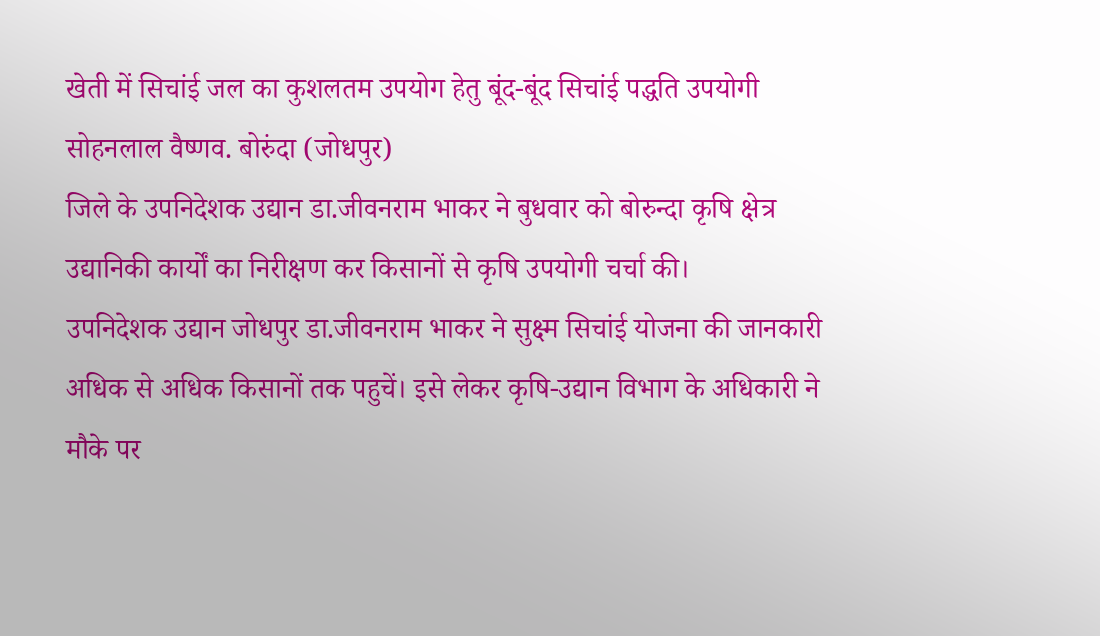खेती में सिचांई जल का कुशलतम उपयोग हेतु बूंद-बूंद सिचांई पद्धति उपयोगी
सोहनलाल वैष्णव. बोरुंदा (जोधपुर)
जिले के उपनिदेशक उद्यान डा.जीवनराम भाकर ने बुधवार को बोरुन्दा कृषि क्षेत्र उद्यानिकी कार्यों का निरीक्षण कर किसानों से कृषि उपयोगी चर्चा की।
उपनिदेशक उद्यान जोधपुर डा.जीवनराम भाकर ने सुक्ष्म सिचांई योजना की जानकारी अधिक से अधिक किसानों तक पहुचें। इसे लेकर कृषि-उद्यान विभाग के अधिकारी ने मौके पर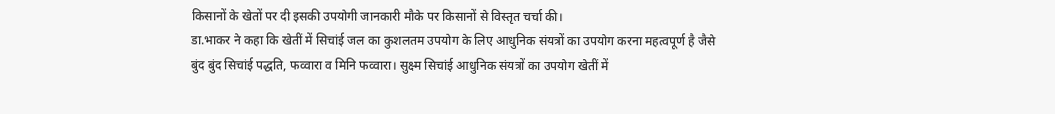किसानों के खेतों पर दी इसकी उपयोगी जानकारी मौके पर किसानों से विस्तृत चर्चा की।
डा.भाकर ने कहा कि खेतीं में सिचांई जल का कुशलतम उपयोग के लिए आधुनिक संयत्रों का उपयोग करना महत्वपूर्ण है जैसे बुंद बुंद सिचांई पद्धति, फव्वारा व मिनि फव्वारा। सुक्ष्म सिचांई आधुनिक संयत्रों का उपयोग खेतीं में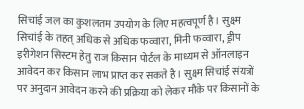सिचांई जल का कुशलतम उपयोग के लिए महत्वपूर्ण है। सुक्ष्म सिचांई के तहत् अधिक से अधिक फव्वारा, मिनी फव्वारा, ड्रीप इरीगेशन सिस्टम हेतु राज किसान पोर्टल के माध्यम से ऑनलाइन आवेदन कर किसान लाभ प्राप्त कर सकते है। सुक्ष्म सिचांई संयत्रों पर अनुदान आवेदन करने की प्रक्रिया को लेकर मौके पर किसानों के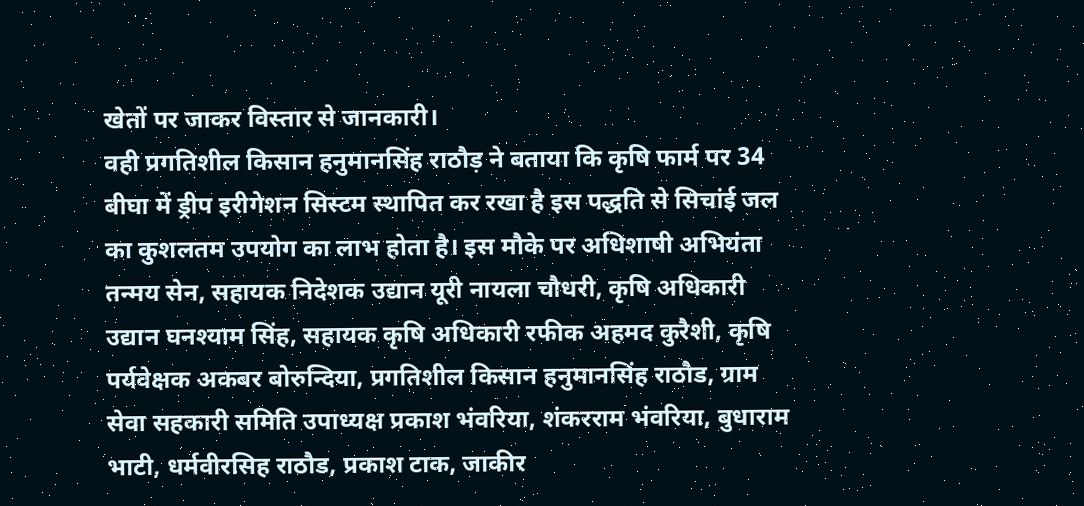खेतों पर जाकर विस्तार से जानकारी।
वही प्रगतिशील किसान हनुमानसिंह राठौड़ ने बताया कि कृषि फार्म पर 34 बीघा में ड्रीप इरीगेशन सिस्टम स्थापित कर रखा है इस पद्धति से सिचांई जल का कुशलतम उपयोग का लाभ होता है। इस मौके पर अधिशाषी अभियंता तन्मय सेन, सहायक निदेशक उद्यान यूरी नायला चौधरी, कृषि अधिकारी उद्यान घनश्याम सिंह, सहायक कृषि अधिकारी रफीक अहमद कुरैशी, कृषि पर्यवेक्षक अकबर बोरुन्दिया, प्रगतिशील किसान हनुमानसिंह राठौड, ग्राम सेवा सहकारी समिति उपाध्यक्ष प्रकाश भंवरिया, शंकरराम भंवरिया, बुधाराम भाटी, धर्मवीरसिह राठौड, प्रकाश टाक, जाकीर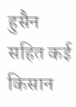हुसैन सहित कई किसान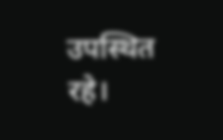उपस्थित रहे।